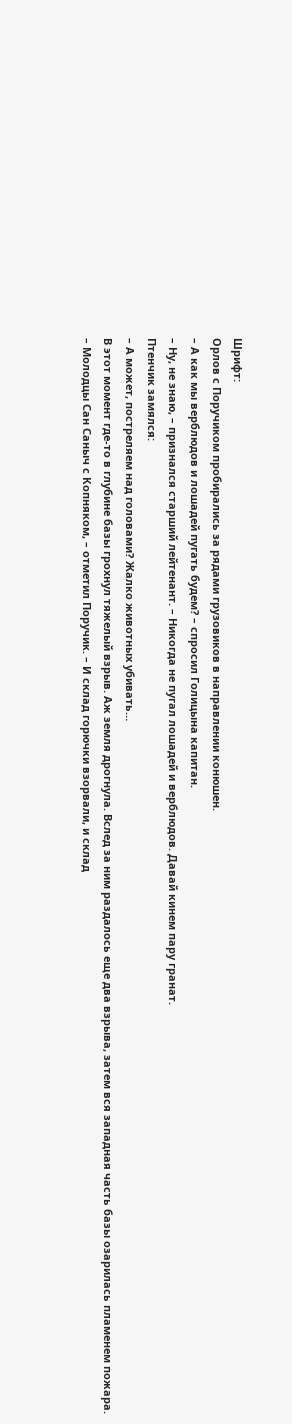Шрифт:
Орлов с Поручиком пробирались за рядами грузовиков в направлении конюшен.
– А как мы верблюдов и лошадей пугать будем? – спросил Голицына капитан.
– Ну, не знаю, – признался старший лейтенант. – Никогда не пугал лошадей и верблюдов. Давай кинем пару гранат.
Птенчик замялся:
– А может, постреляем над головами? Жалко животных убивать…
В этот момент где-то в глубине базы грохнул тяжелый взрыв. Аж земля дрогнула. Вслед за ним раздалось еще два взрыва, затем вся западная часть базы озарилась пламенем пожара.
– Молодцы Сан Саныч с Копняком, – отметил Поручик. – И склад горючки взорвали, и склад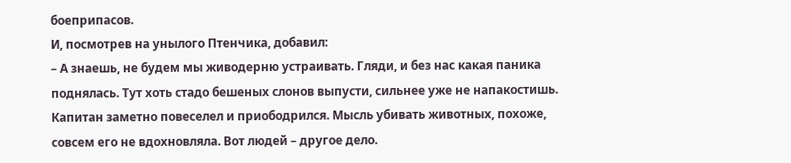боеприпасов.
И, посмотрев на унылого Птенчика, добавил:
– А знаешь, не будем мы живодерню устраивать. Гляди, и без нас какая паника поднялась. Тут хоть стадо бешеных слонов выпусти, сильнее уже не напакостишь.
Капитан заметно повеселел и приободрился. Мысль убивать животных, похоже, совсем его не вдохновляла. Вот людей – другое дело.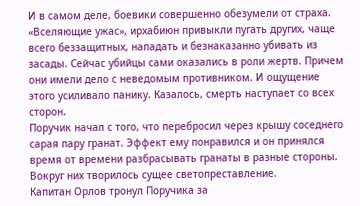И в самом деле, боевики совершенно обезумели от страха. «Вселяющие ужас», ирхабиюн привыкли пугать других, чаще всего беззащитных, нападать и безнаказанно убивать из засады. Сейчас убийцы сами оказались в роли жертв. Причем они имели дело с неведомым противником. И ощущение этого усиливало панику. Казалось, смерть наступает со всех сторон.
Поручик начал с того, что перебросил через крышу соседнего сарая пару гранат. Эффект ему понравился и он принялся время от времени разбрасывать гранаты в разные стороны. Вокруг них творилось сущее светопреставление.
Капитан Орлов тронул Поручика за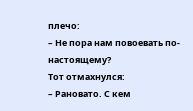плечо:
– Не пора нам повоевать по-настоящему?
Тот отмахнулся:
– Рановато. С кем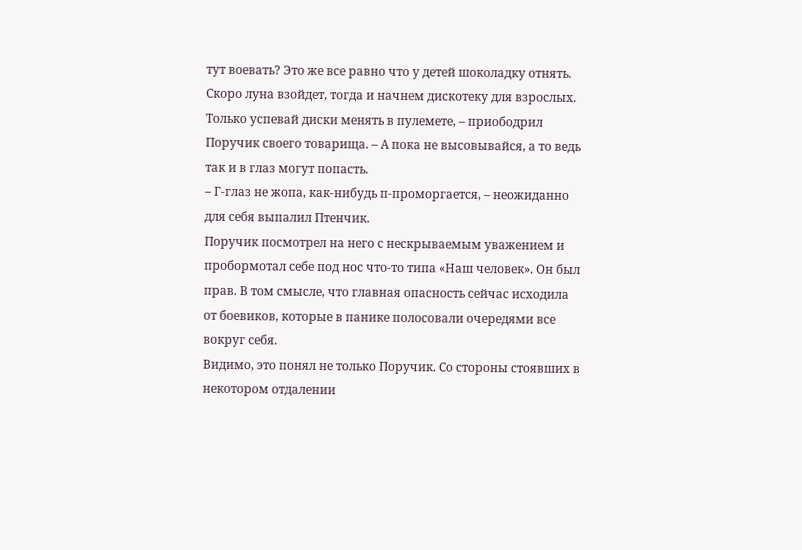тут воевать? Это же все равно что у детей шоколадку отнять. Скоро луна взойдет, тогда и начнем дискотеку для взрослых. Только успевай диски менять в пулемете, – приободрил Поручик своего товарища. – А пока не высовывайся, а то ведь так и в глаз могут попасть.
– Г-глаз не жопа, как-нибудь п-проморгается, – неожиданно для себя выпалил Птенчик.
Поручик посмотрел на него с нескрываемым уважением и пробормотал себе под нос что-то типа «Наш человек». Он был прав. В том смысле, что главная опасность сейчас исходила от боевиков, которые в панике полосовали очередями все вокруг себя.
Видимо, это понял не только Поручик. Со стороны стоявших в некотором отдалении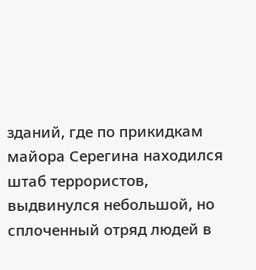зданий, где по прикидкам майора Серегина находился штаб террористов, выдвинулся небольшой, но сплоченный отряд людей в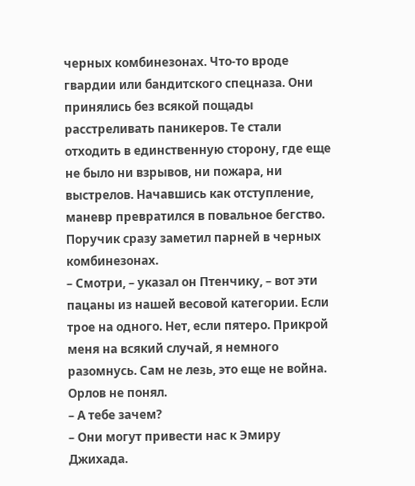черных комбинезонах. Что-то вроде гвардии или бандитского спецназа. Они принялись без всякой пощады расстреливать паникеров. Те стали отходить в единственную сторону, где еще не было ни взрывов, ни пожара, ни выстрелов. Начавшись как отступление, маневр превратился в повальное бегство.
Поручик сразу заметил парней в черных комбинезонах.
– Смотри, – указал он Птенчику, – вот эти пацаны из нашей весовой категории. Если трое на одного. Нет, если пятеро. Прикрой меня на всякий случай, я немного разомнусь. Сам не лезь, это еще не война.
Орлов не понял.
– А тебе зачем?
– Они могут привести нас к Эмиру Джихада.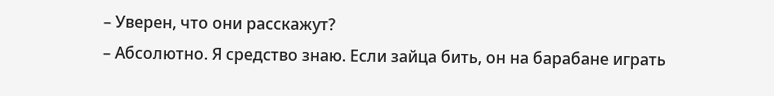– Уверен, что они расскажут?
– Абсолютно. Я средство знаю. Если зайца бить, он на барабане играть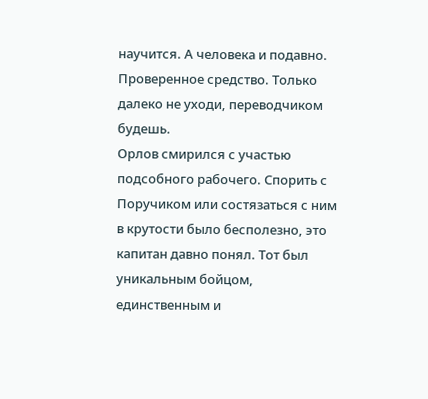научится. А человека и подавно. Проверенное средство. Только далеко не уходи, переводчиком будешь.
Орлов смирился с участью подсобного рабочего. Спорить с Поручиком или состязаться с ним в крутости было бесполезно, это капитан давно понял. Тот был уникальным бойцом, единственным и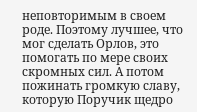неповторимым в своем роде. Поэтому лучшее, что мог сделать Орлов, это помогать по мере своих скромных сил. А потом пожинать громкую славу, которую Поручик щедро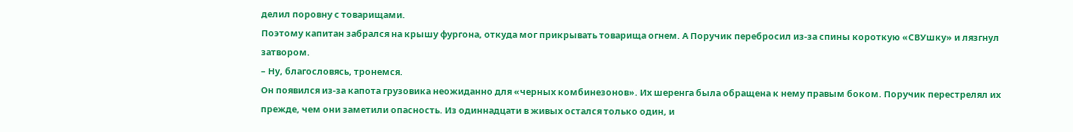делил поровну с товарищами.
Поэтому капитан забрался на крышу фургона, откуда мог прикрывать товарища огнем. А Поручик перебросил из-за спины короткую «СВУшку» и лязгнул затвором.
– Ну, благословясь, тронемся.
Он появился из-за капота грузовика неожиданно для «черных комбинезонов». Их шеренга была обращена к нему правым боком. Поручик перестрелял их прежде, чем они заметили опасность. Из одиннадцати в живых остался только один, и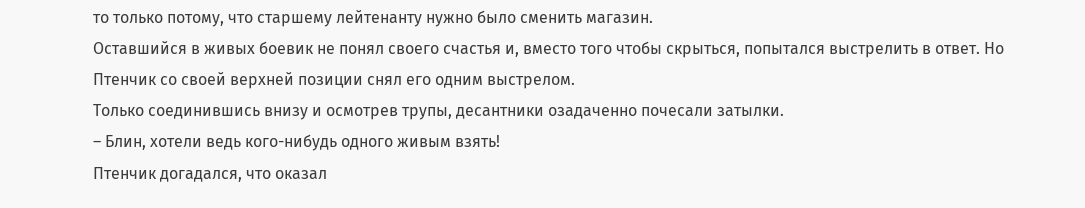то только потому, что старшему лейтенанту нужно было сменить магазин.
Оставшийся в живых боевик не понял своего счастья и, вместо того чтобы скрыться, попытался выстрелить в ответ. Но Птенчик со своей верхней позиции снял его одним выстрелом.
Только соединившись внизу и осмотрев трупы, десантники озадаченно почесали затылки.
– Блин, хотели ведь кого-нибудь одного живым взять!
Птенчик догадался, что оказал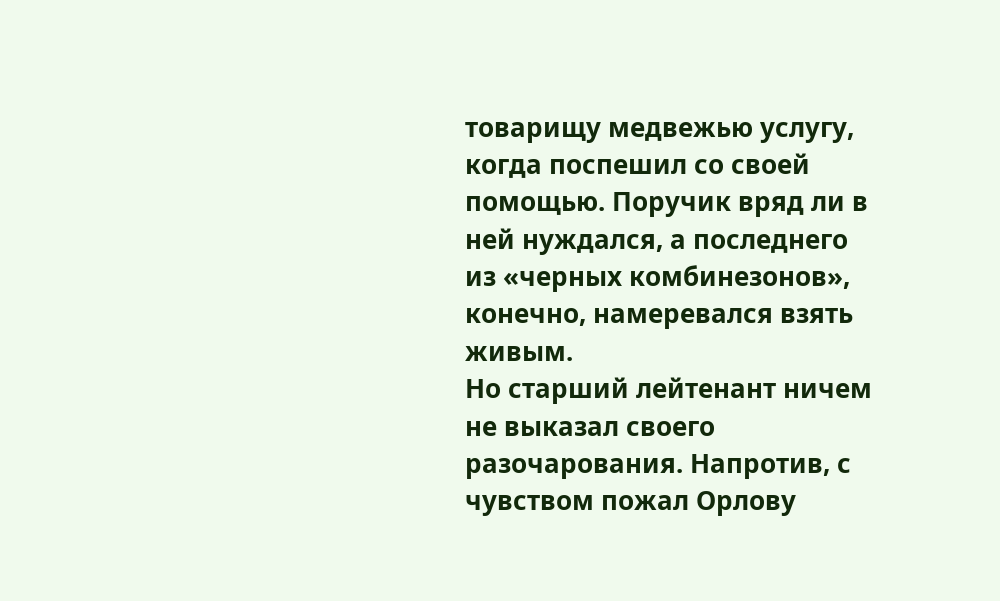товарищу медвежью услугу, когда поспешил со своей помощью. Поручик вряд ли в ней нуждался, а последнего из «черных комбинезонов», конечно, намеревался взять живым.
Но старший лейтенант ничем не выказал своего разочарования. Напротив, с чувством пожал Орлову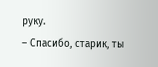руку.
– Спасибо, старик, ты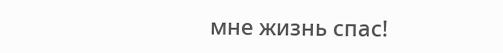мне жизнь спас!